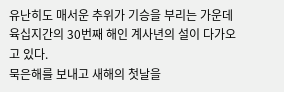유난히도 매서운 추위가 기승을 부리는 가운데 육십지간의 30번째 해인 계사년의 설이 다가오고 있다.
묵은해를 보내고 새해의 첫날을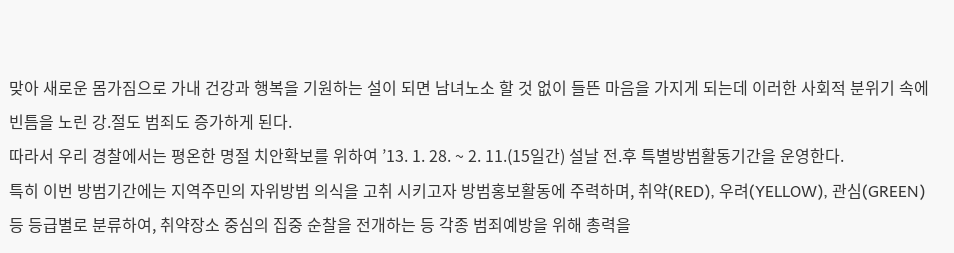맞아 새로운 몸가짐으로 가내 건강과 행복을 기원하는 설이 되면 남녀노소 할 것 없이 들뜬 마음을 가지게 되는데 이러한 사회적 분위기 속에 빈틈을 노린 강․절도 범죄도 증가하게 된다.
따라서 우리 경찰에서는 평온한 명절 치안확보를 위하여 ’13. 1. 28. ~ 2. 11.(15일간) 설날 전․후 특별방범활동기간을 운영한다.
특히 이번 방범기간에는 지역주민의 자위방범 의식을 고취 시키고자 방범홍보활동에 주력하며, 취약(RED), 우려(YELLOW), 관심(GREEN) 등 등급별로 분류하여, 취약장소 중심의 집중 순찰을 전개하는 등 각종 범죄예방을 위해 총력을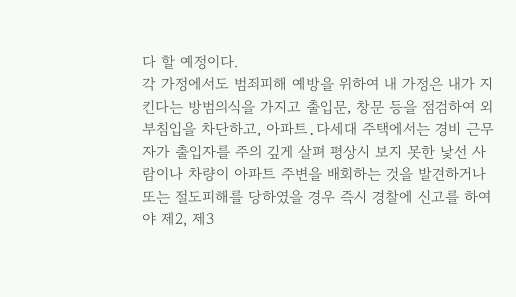다 할 예정이다.
각 가정에서도 범죄피해 예방을 위하여 내 가정은 내가 지킨다는 방범의식을 가지고 출입문, 창문 등을 점검하여 외부침입을 차단하고, 아파트․다세대 주택에서는 경비 근무자가 출입자를 주의 깊게 살펴 평상시 보지 못한 낯선 사람이나 차량이 아파트 주변을 배회하는 것을 발견하거나 또는 절도피해를 당하였을 경우 즉시 경찰에 신고를 하여야 제2, 제3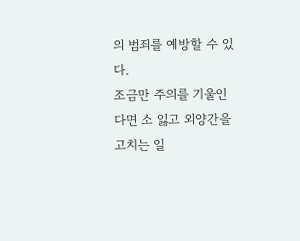의 범죄를 예방할 수 있다.
조금만 주의를 기울인다면 소 잃고 외양간을 고치는 일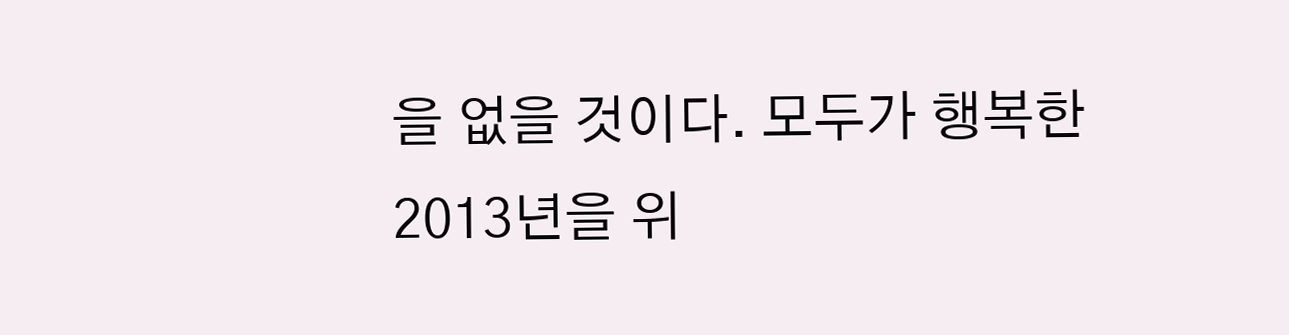을 없을 것이다. 모두가 행복한 2013년을 위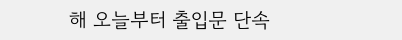해 오늘부터 출입문 단속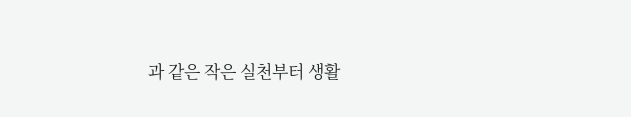과 같은 작은 실천부터 생활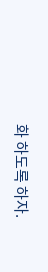화 하도록 하자.